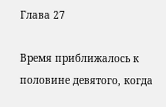Глава 27

Время приближалось к половине девятого, когда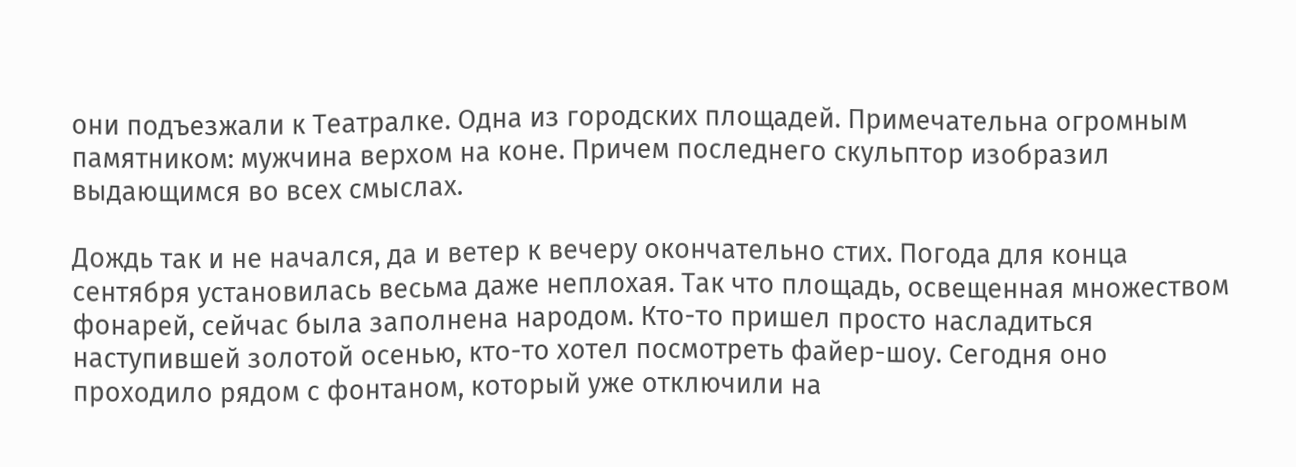они подъезжали к Театралке. Одна из городских площадей. Примечательна огромным памятником: мужчина верхом на коне. Причем последнего скульптор изобразил выдающимся во всех смыслах.

Дождь так и не начался, да и ветер к вечеру окончательно стих. Погода для конца сентября установилась весьма даже неплохая. Так что площадь, освещенная множеством фонарей, сейчас была заполнена народом. Кто-то пришел просто насладиться наступившей золотой осенью, кто-то хотел посмотреть файер-шоу. Сегодня оно проходило рядом с фонтаном, который уже отключили на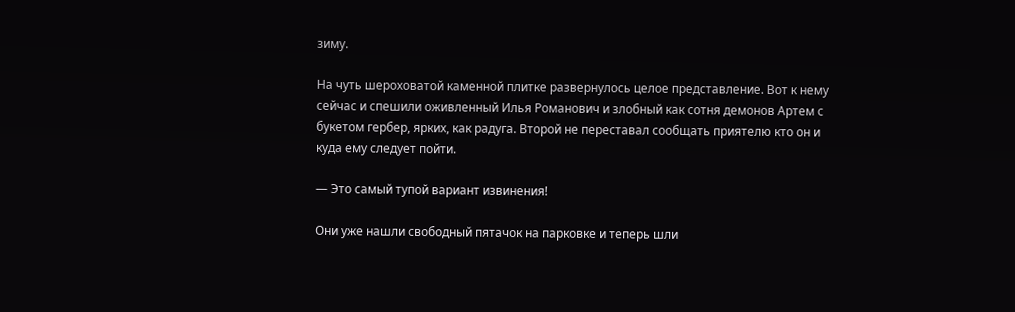зиму.

На чуть шероховатой каменной плитке развернулось целое представление. Вот к нему сейчас и спешили оживленный Илья Романович и злобный как сотня демонов Артем с букетом гербер, ярких, как радуга. Второй не переставал сообщать приятелю кто он и куда ему следует пойти.

— Это самый тупой вариант извинения!

Они уже нашли свободный пятачок на парковке и теперь шли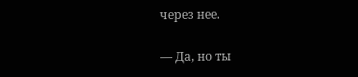через нее.

— Да, но ты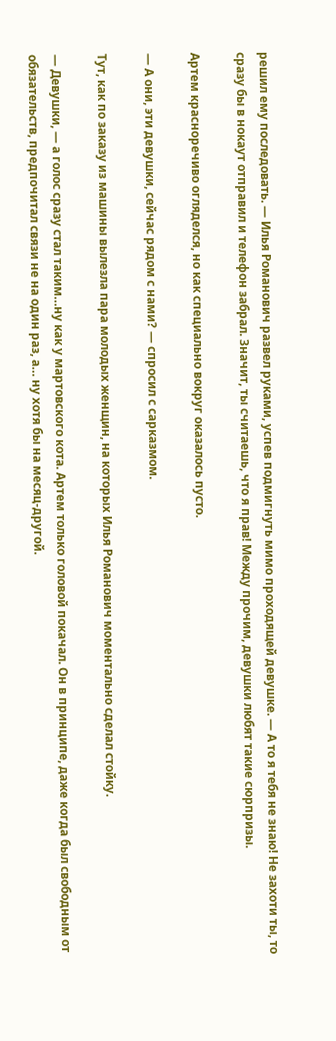решил ему последовать. — Илья Романович развел руками, успев подмигнуть мимо проходящей девушке. — А то я тебя не знаю! Не захоти ты, то сразу бы в нокаут отправил и телефон забрал. Значит, ты считаешь, что я прав! Между прочим, девушки любят такие сюрпризы.

Артем красноречиво огляделся, но как специально вокруг оказалось пусто.

— А они, эти девушки, сейчас рядом с нами? — спросил с сарказмом.

Тут, как по заказу из машины вылезла пара молодых женщин, на которых Илья Романович моментально сделал стойку.

— Девушки, — а голос сразу стал таким…ну как у мартовского кота. Артем только головой покачал. Он в принципе, даже когда был свободным от обязательств, предпочитал связи не на один раз, а… ну хотя бы на месяц-другой.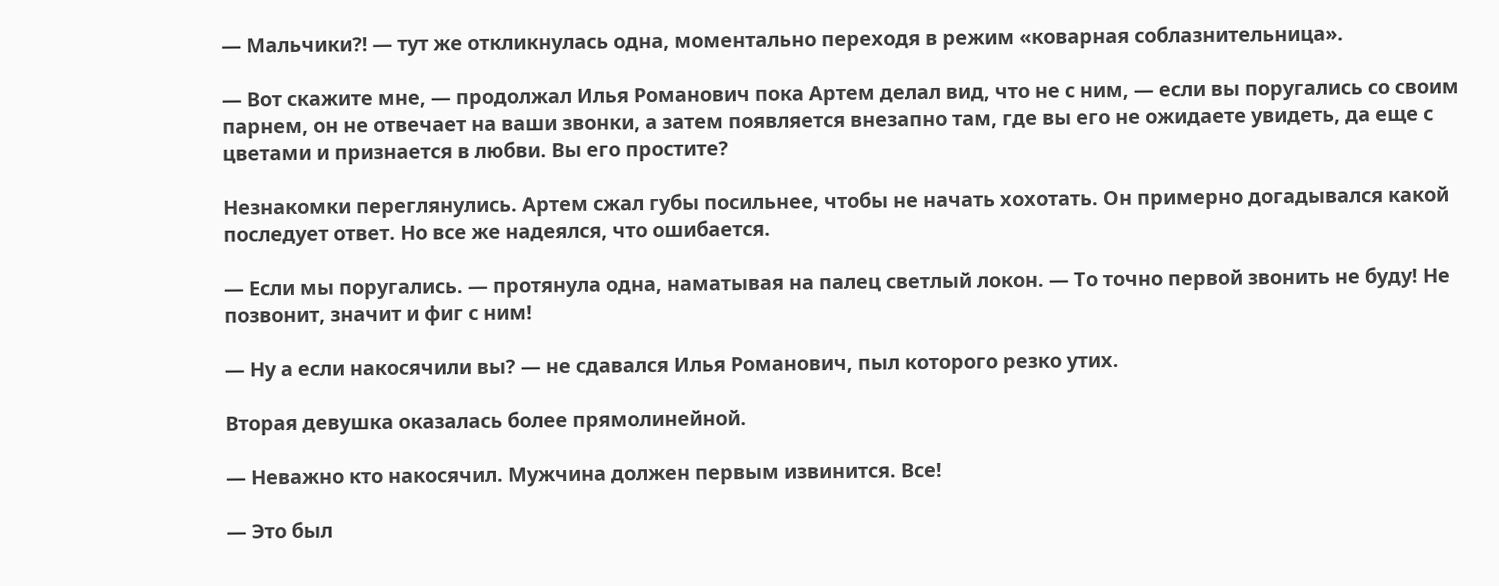— Мальчики⁈ — тут же откликнулась одна, моментально переходя в режим «коварная соблазнительница».

— Вот скажите мне, — продолжал Илья Романович пока Артем делал вид, что не с ним, — если вы поругались со своим парнем, он не отвечает на ваши звонки, а затем появляется внезапно там, где вы его не ожидаете увидеть, да еще с цветами и признается в любви. Вы его простите?

Незнакомки переглянулись. Артем сжал губы посильнее, чтобы не начать хохотать. Он примерно догадывался какой последует ответ. Но все же надеялся, что ошибается.

— Если мы поругались. — протянула одна, наматывая на палец светлый локон. — То точно первой звонить не буду! Не позвонит, значит и фиг с ним!

— Ну а если накосячили вы? — не сдавался Илья Романович, пыл которого резко утих.

Вторая девушка оказалась более прямолинейной.

— Неважно кто накосячил. Мужчина должен первым извинится. Все!

— Это был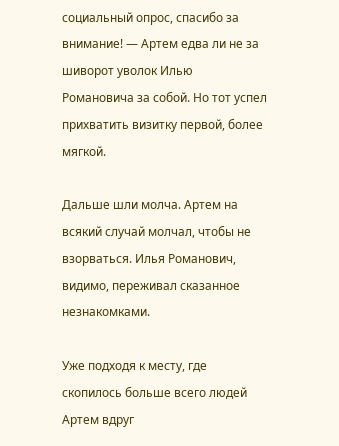социальный опрос, спасибо за внимание! — Артем едва ли не за шиворот уволок Илью Романовича за собой. Но тот успел прихватить визитку первой, более мягкой.

Дальше шли молча. Артем на всякий случай молчал, чтобы не взорваться. Илья Романович, видимо, переживал сказанное незнакомками.

Уже подходя к месту, где скопилось больше всего людей Артем вдруг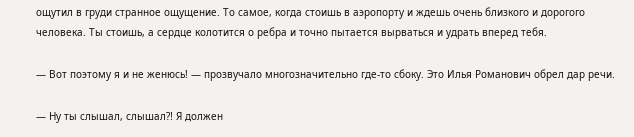ощутил в груди странное ощущение. То самое, когда стоишь в аэропорту и ждешь очень близкого и дорогого человека. Ты стоишь, а сердце колотится о ребра и точно пытается вырваться и удрать вперед тебя.

— Вот поэтому я и не женюсь! — прозвучало многозначительно где-то сбоку. Это Илья Романович обрел дар речи.

— Ну ты слышал, слышал⁈ Я должен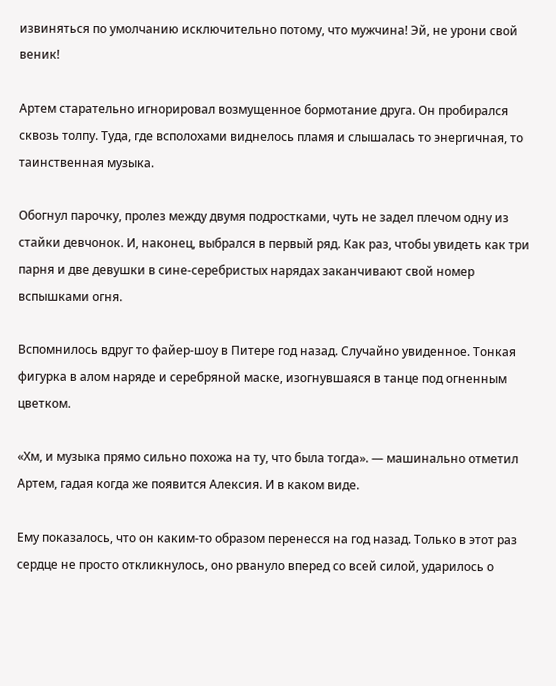извиняться по умолчанию исключительно потому, что мужчина! Эй, не урони свой веник!

Артем старательно игнорировал возмущенное бормотание друга. Он пробирался сквозь толпу. Туда, где всполохами виднелось пламя и слышалась то энергичная, то таинственная музыка.

Обогнул парочку, пролез между двумя подростками, чуть не задел плечом одну из стайки девчонок. И, наконец, выбрался в первый ряд. Как раз, чтобы увидеть как три парня и две девушки в сине-серебристых нарядах заканчивают свой номер вспышками огня.

Вспомнилось вдруг то файер-шоу в Питере год назад. Случайно увиденное. Тонкая фигурка в алом наряде и серебряной маске, изогнувшаяся в танце под огненным цветком.

«Хм, и музыка прямо сильно похожа на ту, что была тогда». — машинально отметил Артем, гадая когда же появится Алексия. И в каком виде.

Ему показалось, что он каким-то образом перенесся на год назад. Только в этот раз сердце не просто откликнулось, оно рвануло вперед со всей силой, ударилось о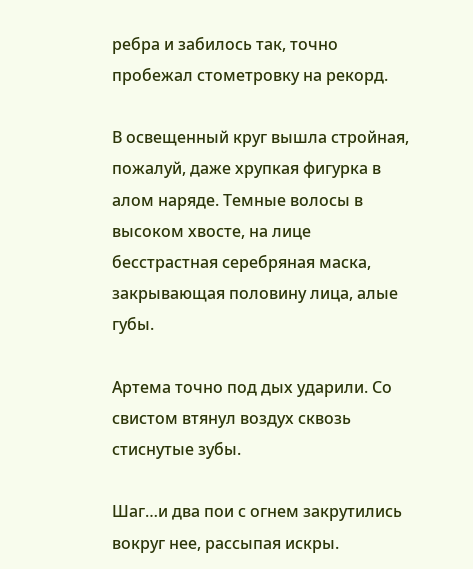ребра и забилось так, точно пробежал стометровку на рекорд.

В освещенный круг вышла стройная, пожалуй, даже хрупкая фигурка в алом наряде. Темные волосы в высоком хвосте, на лице бесстрастная серебряная маска, закрывающая половину лица, алые губы.

Артема точно под дых ударили. Со свистом втянул воздух сквозь стиснутые зубы.

Шаг…и два пои с огнем закрутились вокруг нее, рассыпая искры.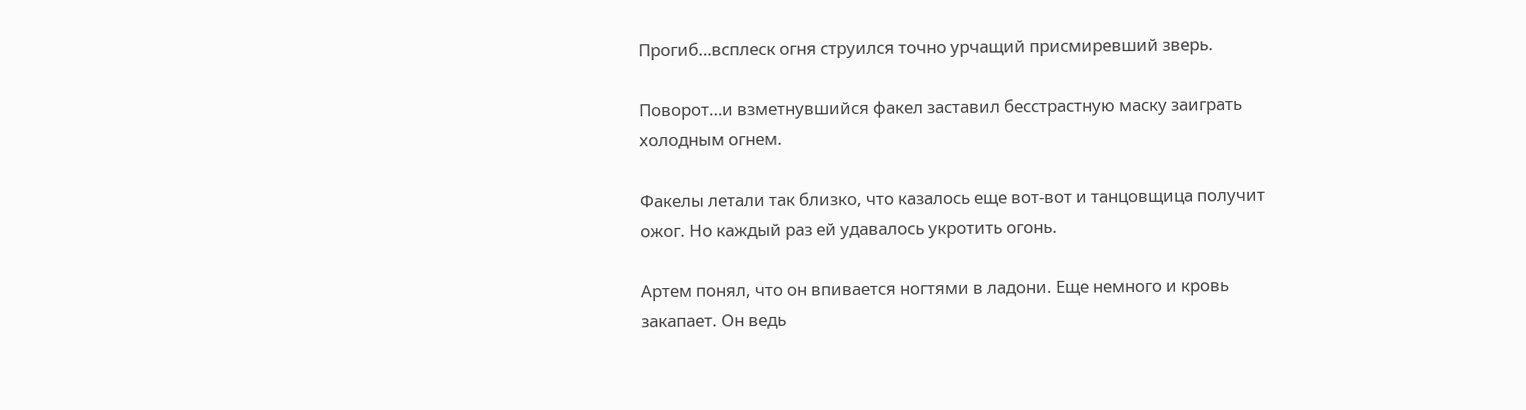Прогиб…всплеск огня струился точно урчащий присмиревший зверь.

Поворот…и взметнувшийся факел заставил бесстрастную маску заиграть холодным огнем.

Факелы летали так близко, что казалось еще вот-вот и танцовщица получит ожог. Но каждый раз ей удавалось укротить огонь.

Артем понял, что он впивается ногтями в ладони. Еще немного и кровь закапает. Он ведь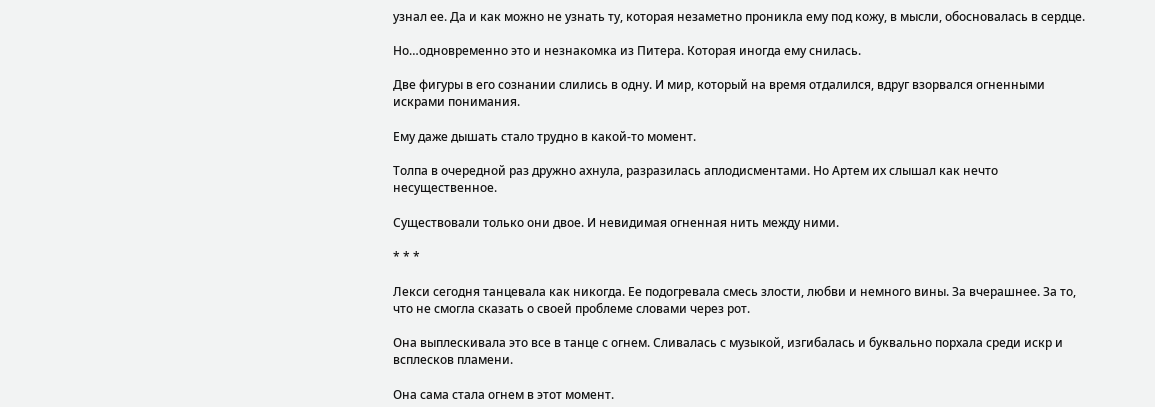узнал ее. Да и как можно не узнать ту, которая незаметно проникла ему под кожу, в мысли, обосновалась в сердце.

Но…одновременно это и незнакомка из Питера. Которая иногда ему снилась.

Две фигуры в его сознании слились в одну. И мир, который на время отдалился, вдруг взорвался огненными искрами понимания.

Ему даже дышать стало трудно в какой-то момент.

Толпа в очередной раз дружно ахнула, разразилась аплодисментами. Но Артем их слышал как нечто несущественное.

Существовали только они двое. И невидимая огненная нить между ними.

* * *

Лекси сегодня танцевала как никогда. Ее подогревала смесь злости, любви и немного вины. За вчерашнее. За то, что не смогла сказать о своей проблеме словами через рот.

Она выплескивала это все в танце с огнем. Сливалась с музыкой, изгибалась и буквально порхала среди искр и всплесков пламени.

Она сама стала огнем в этот момент.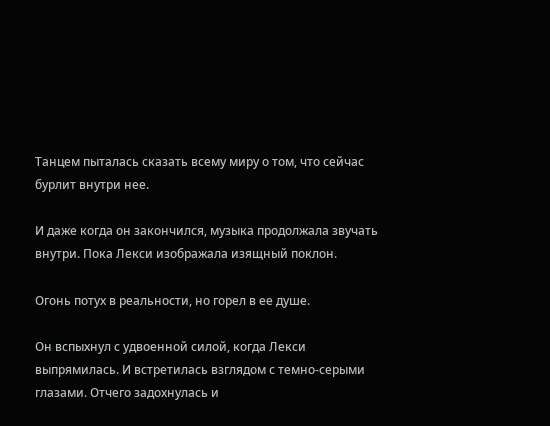Танцем пыталась сказать всему миру о том, что сейчас бурлит внутри нее.

И даже когда он закончился, музыка продолжала звучать внутри. Пока Лекси изображала изящный поклон.

Огонь потух в реальности, но горел в ее душе.

Он вспыхнул с удвоенной силой, когда Лекси выпрямилась. И встретилась взглядом с темно-серыми глазами. Отчего задохнулась и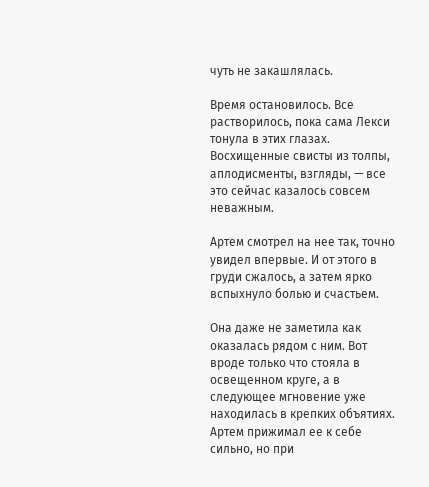чуть не закашлялась.

Время остановилось. Все растворилось, пока сама Лекси тонула в этих глазах. Восхищенные свисты из толпы, аплодисменты, взгляды, — все это сейчас казалось совсем неважным.

Артем смотрел на нее так, точно увидел впервые. И от этого в груди сжалось, а затем ярко вспыхнуло болью и счастьем.

Она даже не заметила как оказалась рядом с ним. Вот вроде только что стояла в освещенном круге, а в следующее мгновение уже находилась в крепких объятиях. Артем прижимал ее к себе сильно, но при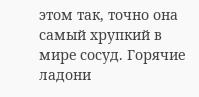этом так, точно она самый хрупкий в мире сосуд. Горячие ладони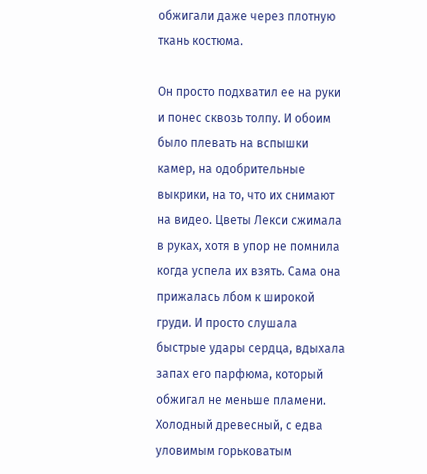обжигали даже через плотную ткань костюма.

Он просто подхватил ее на руки и понес сквозь толпу. И обоим было плевать на вспышки камер, на одобрительные выкрики, на то, что их снимают на видео. Цветы Лекси сжимала в руках, хотя в упор не помнила когда успела их взять. Сама она прижалась лбом к широкой груди. И просто слушала быстрые удары сердца, вдыхала запах его парфюма, который обжигал не меньше пламени. Холодный древесный, с едва уловимым горьковатым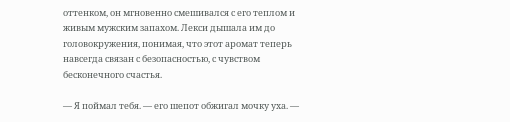оттенком, он мгновенно смешивался с его теплом и живым мужским запахом. Лекси дышала им до головокружения, понимая, что этот аромат теперь навсегда связан с безопасностью, с чувством бесконечного счастья.

— Я поймал тебя. — его шепот обжигал мочку уха. —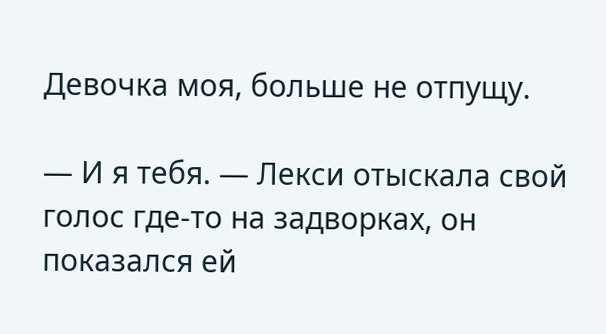Девочка моя, больше не отпущу.

— И я тебя. — Лекси отыскала свой голос где-то на задворках, он показался ей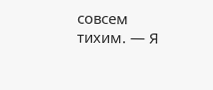совсем тихим. — Я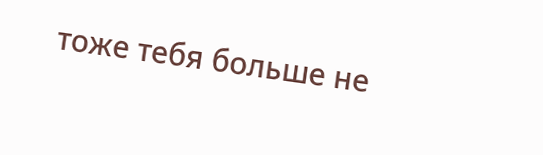тоже тебя больше не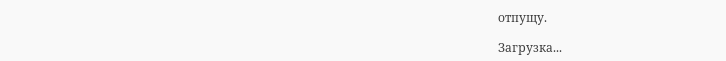отпущу.

Загрузка...